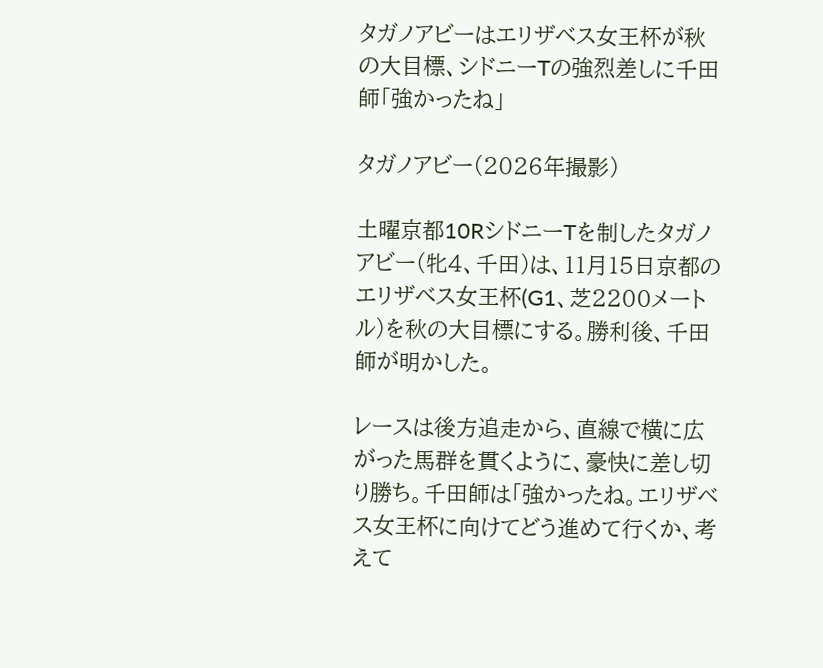タガノアビーはエリザベス女王杯が秋の大目標、シドニーTの強烈差しに千田師「強かったね」

タガノアビー(2026年撮影)

土曜京都10RシドニーTを制したタガノアビー(牝4、千田)は、11月15日京都のエリザベス女王杯(G1、芝2200メートル)を秋の大目標にする。勝利後、千田師が明かした。

レースは後方追走から、直線で横に広がった馬群を貫くように、豪快に差し切り勝ち。千田師は「強かったね。エリザベス女王杯に向けてどう進めて行くか、考えて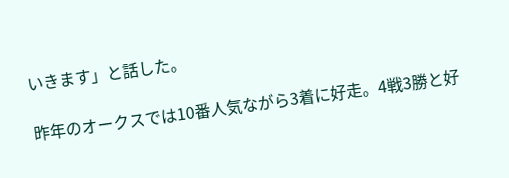いきます」と話した。

昨年のオークスでは10番人気ながら3着に好走。4戦3勝と好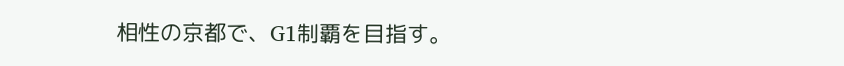相性の京都で、G1制覇を目指す。